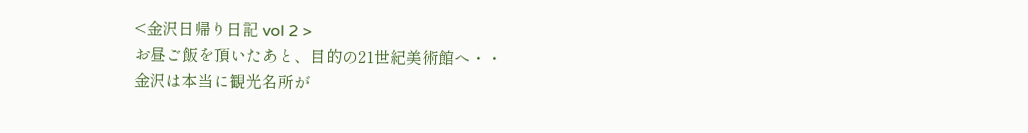<金沢日帰り日記 vol 2 >
お昼ご飯を頂いたあと、目的の21世紀美術館へ・・
金沢は本当に観光名所が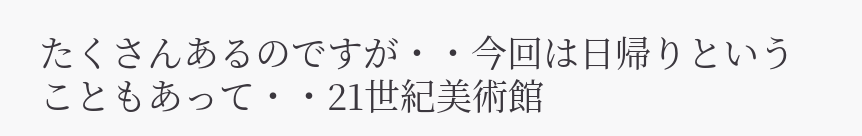たくさんあるのですが・・今回は日帰りということもあって・・21世紀美術館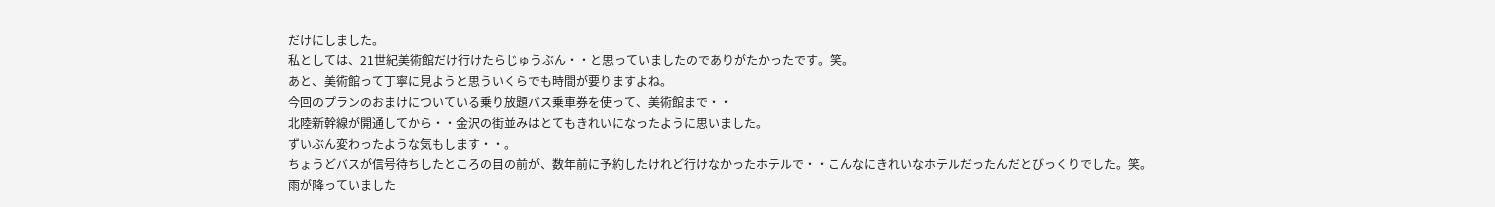だけにしました。
私としては、21世紀美術館だけ行けたらじゅうぶん・・と思っていましたのでありがたかったです。笑。
あと、美術館って丁寧に見ようと思ういくらでも時間が要りますよね。
今回のプランのおまけについている乗り放題バス乗車券を使って、美術館まで・・
北陸新幹線が開通してから・・金沢の街並みはとてもきれいになったように思いました。
ずいぶん変わったような気もします・・。
ちょうどバスが信号待ちしたところの目の前が、数年前に予約したけれど行けなかったホテルで・・こんなにきれいなホテルだったんだとびっくりでした。笑。
雨が降っていました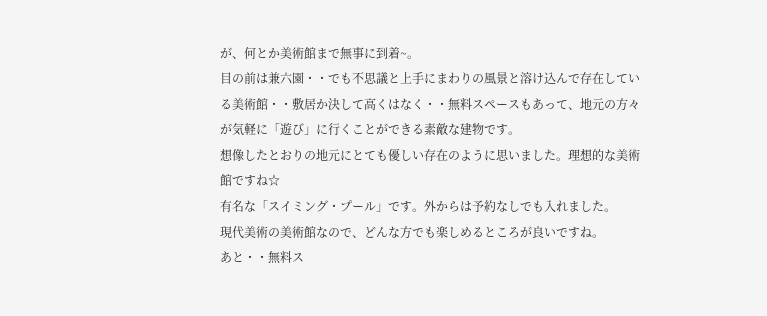が、何とか美術館まで無事に到着~。
目の前は兼六園・・でも不思議と上手にまわりの風景と溶け込んで存在している美術館・・敷居か決して高くはなく・・無料スペースもあって、地元の方々が気軽に「遊び」に行くことができる素敵な建物です。
想像したとおりの地元にとても優しい存在のように思いました。理想的な美術館ですね☆
有名な「スイミング・プール」です。外からは予約なしでも入れました。
現代美術の美術館なので、どんな方でも楽しめるところが良いですね。
あと・・無料ス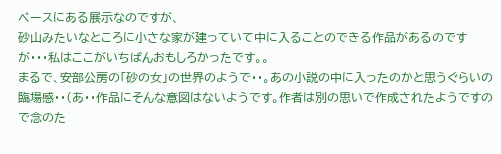ペースにある展示なのですが、
砂山みたいなところに小さな家が建っていて中に入ることのできる作品があるのですが・・・私はここがいちばんおもしろかったです。。
まるで、安部公房の「砂の女」の世界のようで・・。あの小説の中に入ったのかと思うぐらいの臨場感・・(あ・・作品にそんな意図はないようです。作者は別の思いで作成されたようですので念のた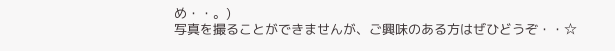め・・。)
写真を撮ることができませんが、ご興味のある方はぜひどうぞ・・☆